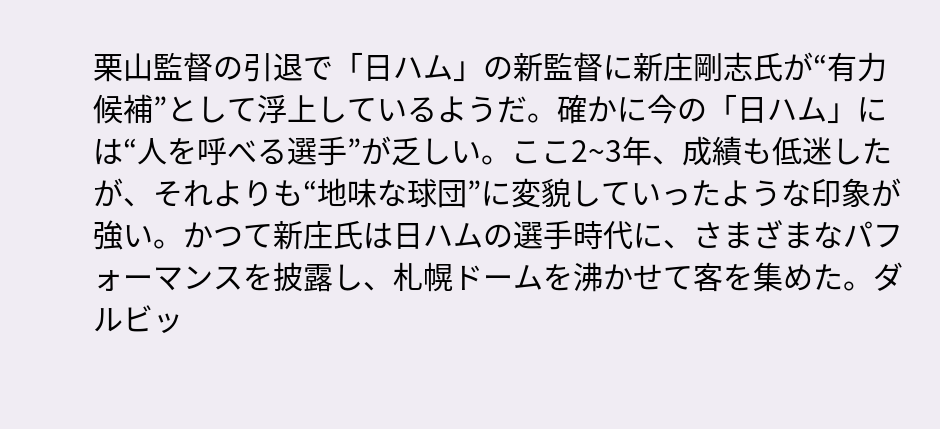栗山監督の引退で「日ハム」の新監督に新庄剛志氏が“有力候補”として浮上しているようだ。確かに今の「日ハム」には“人を呼べる選手”が乏しい。ここ2~3年、成績も低迷したが、それよりも“地味な球団”に変貌していったような印象が強い。かつて新庄氏は日ハムの選手時代に、さまざまなパフォーマンスを披露し、札幌ドームを沸かせて客を集めた。ダルビッ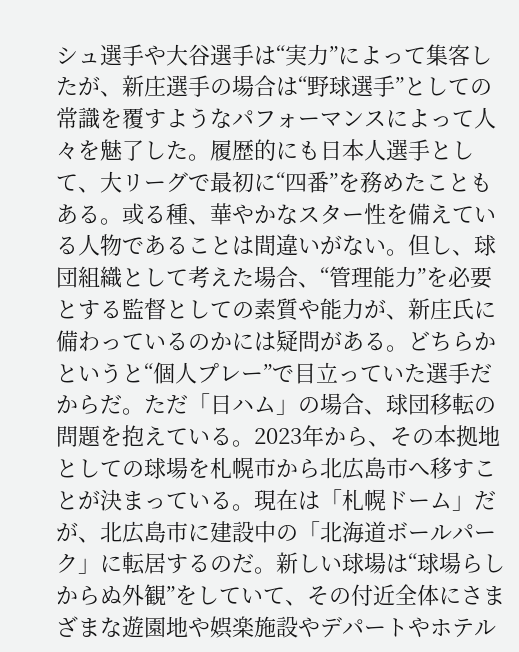シュ選手や大谷選手は“実力”によって集客したが、新庄選手の場合は“野球選手”としての常識を覆すようなパフォーマンスによって人々を魅了した。履歴的にも日本人選手として、大リーグで最初に“四番”を務めたこともある。或る種、華やかなスター性を備えている人物であることは間違いがない。但し、球団組織として考えた場合、“管理能力”を必要とする監督としての素質や能力が、新庄氏に備わっているのかには疑問がある。どちらかというと“個人プレー”で目立っていた選手だからだ。ただ「日ハム」の場合、球団移転の問題を抱えている。2023年から、その本拠地としての球場を札幌市から北広島市へ移すことが決まっている。現在は「札幌ドーム」だが、北広島市に建設中の「北海道ボールパーク」に転居するのだ。新しい球場は“球場らしからぬ外観”をしていて、その付近全体にさまざまな遊園地や娯楽施設やデパートやホテル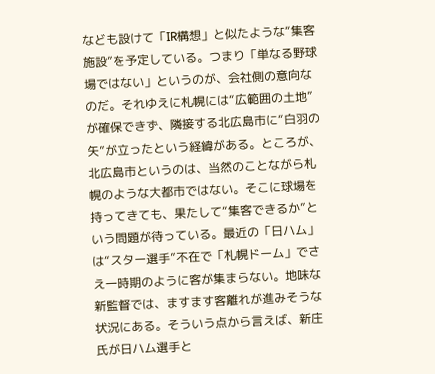なども設けて「IR構想」と似たような“集客施設”を予定している。つまり「単なる野球場ではない」というのが、会社側の意向なのだ。それゆえに札幌には“広範囲の土地”が確保できず、隣接する北広島市に“白羽の矢”が立ったという経緯がある。ところが、北広島市というのは、当然のことながら札幌のような大都市ではない。そこに球場を持ってきても、果たして“集客できるか”という問題が待っている。最近の「日ハム」は“スター選手”不在で「札幌ドーム」でさえ一時期のように客が集まらない。地味な新監督では、ますます客離れが進みそうな状況にある。そういう点から言えば、新庄氏が日ハム選手と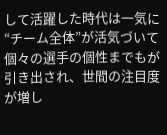して活躍した時代は一気に“チーム全体”が活気づいて個々の選手の個性までもが引き出され、世間の注目度が増し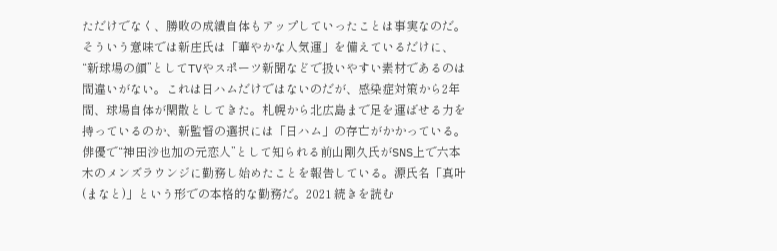ただけでなく、勝敗の成績自体もアップしていったことは事実なのだ。そういう意味では新庄氏は「華やかな人気運」を備えているだけに、“新球場の顔”としてTVやスポーツ新聞などで扱いやすい素材であるのは間違いがない。これは日ハムだけではないのだが、感染症対策から2年間、球場自体が閑散としてきた。札幌から北広島まで足を運ばせる力を持っているのか、新監督の選択には「日ハム」の存亡がかかっている。
俳優で“神田沙也加の元恋人”として知られる前山剛久氏がSNS上で六本木のメンズラウンジに勤務し始めたことを報告している。源氏名「真叶(まなと)」という形での本格的な勤務だ。2021 続きを読む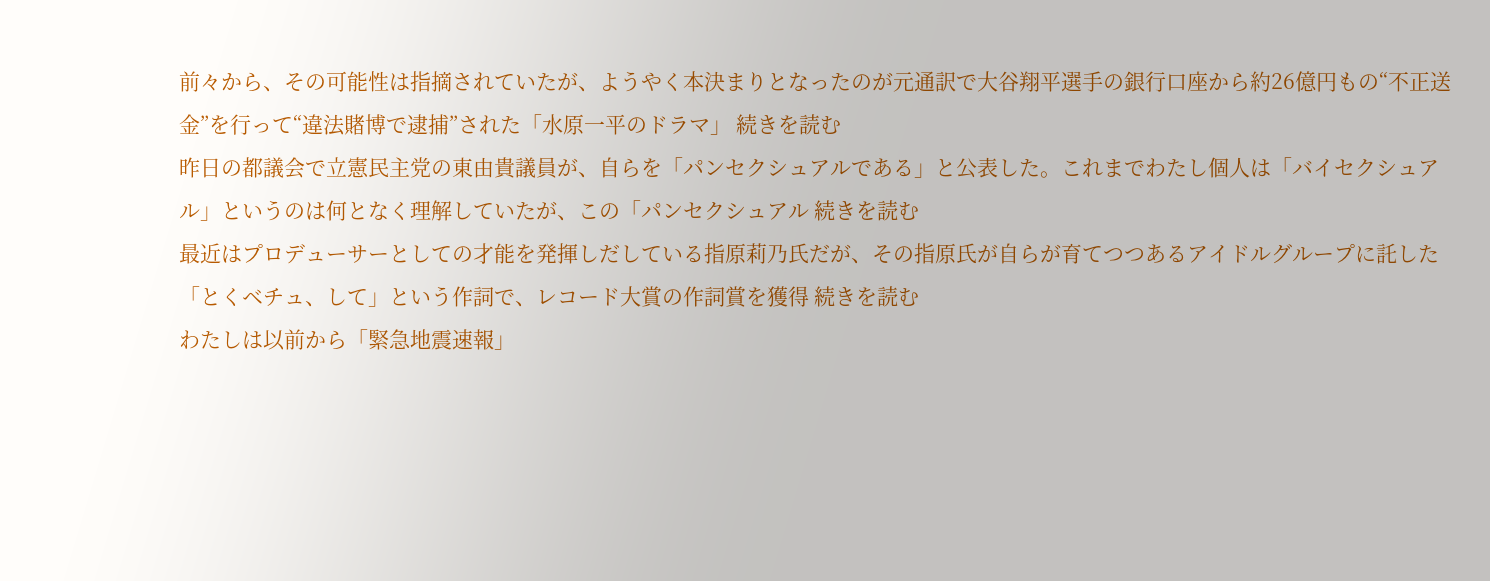前々から、その可能性は指摘されていたが、ようやく本決まりとなったのが元通訳で大谷翔平選手の銀行口座から約26億円もの“不正送金”を行って“違法賭博で逮捕”された「水原一平のドラマ」 続きを読む
昨日の都議会で立憲民主党の東由貴議員が、自らを「パンセクシュアルである」と公表した。これまでわたし個人は「バイセクシュアル」というのは何となく理解していたが、この「パンセクシュアル 続きを読む
最近はプロデューサーとしての才能を発揮しだしている指原莉乃氏だが、その指原氏が自らが育てつつあるアイドルグループに託した「とくベチュ、して」という作詞で、レコード大賞の作詞賞を獲得 続きを読む
わたしは以前から「緊急地震速報」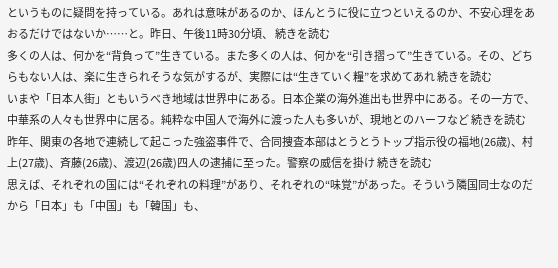というものに疑問を持っている。あれは意味があるのか、ほんとうに役に立つといえるのか、不安心理をあおるだけではないか……と。昨日、午後11時30分頃、 続きを読む
多くの人は、何かを“背負って”生きている。また多くの人は、何かを“引き摺って”生きている。その、どちらもない人は、楽に生きられそうな気がするが、実際には“生きていく糧”を求めてあれ 続きを読む
いまや「日本人街」ともいうべき地域は世界中にある。日本企業の海外進出も世界中にある。その一方で、中華系の人々も世界中に居る。純粋な中国人で海外に渡った人も多いが、現地とのハーフなど 続きを読む
昨年、関東の各地で連続して起こった強盗事件で、合同捜査本部はとうとうトップ指示役の福地(26歳)、村上(27歳)、斉藤(26歳)、渡辺(26歳)四人の逮捕に至った。警察の威信を掛け 続きを読む
思えば、それぞれの国には“それぞれの料理”があり、それぞれの“味覚”があった。そういう隣国同士なのだから「日本」も「中国」も「韓国」も、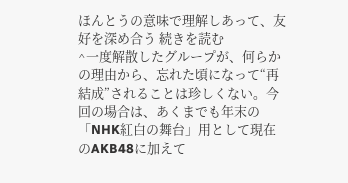ほんとうの意味で理解しあって、友好を深め合う 続きを読む
^一度解散したグループが、何らかの理由から、忘れた頃になって“再結成”されることは珍しくない。今回の場合は、あくまでも年末の「NHK紅白の舞台」用として現在のAKB48に加えて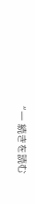“一 続きを読む